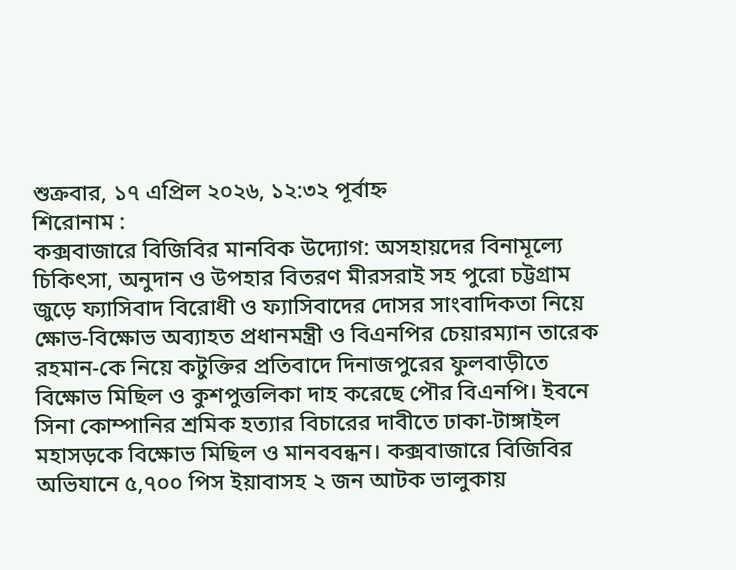শুক্রবার, ১৭ এপ্রিল ২০২৬, ১২:৩২ পূর্বাহ্ন
শিরোনাম :
কক্সবাজারে বিজিবির মানবিক উদ্যোগ: অসহায়দের বিনামূল্যে চিকিৎসা, অনুদান ও উপহার বিতরণ মীরসরাই সহ পুরো চট্টগ্রাম জুড়ে ফ্যাসিবাদ বিরোধী ও ফ্যাসিবাদের দোসর সাংবাদিকতা নিয়ে ক্ষোভ-বিক্ষোভ অব্যাহত প্রধানমন্ত্রী ও বিএনপির চেয়ারম্যান তারেক রহমান-কে নিয়ে কটুক্তির প্রতিবাদে দিনাজপুরের ফুলবাড়ীতে বিক্ষোভ মিছিল ও কুশপুত্তলিকা দাহ করেছে পৌর বিএনপি। ইবনে সিনা কোম্পানির শ্রমিক হত্যার বিচারের দাবীতে ঢাকা-টাঙ্গাইল মহাসড়কে বিক্ষোভ মিছিল ও মানববন্ধন। কক্সবাজারে বিজিবির অভিযানে ৫,৭০০ পিস ইয়াবাসহ ২ জন আটক ভালুকায়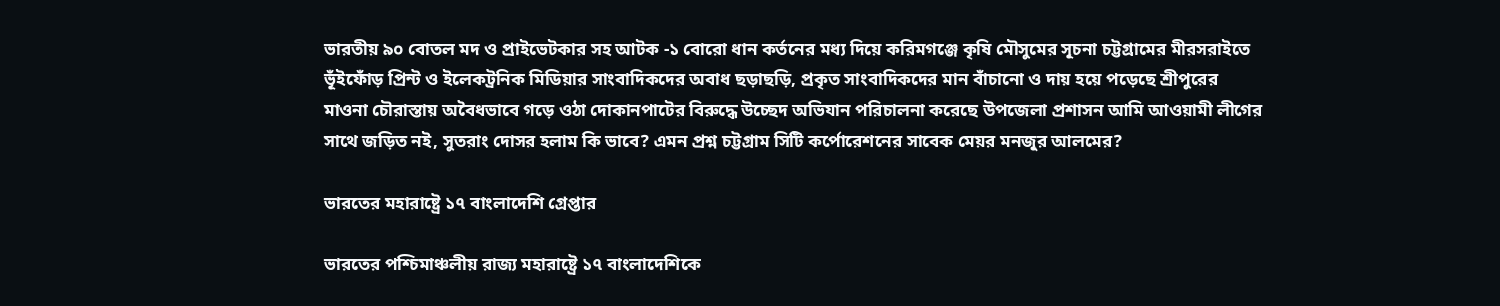ভারতীয় ৯০ বোতল মদ ও প্রাইভেটকার সহ আটক -১ বোরো ধান কর্তনের মধ্য দিয়ে করিমগঞ্জে কৃষি মৌসুমের সূচনা চট্টগ্রামের মীরসরাইতে ভূঁইফোঁড় প্রিন্ট ও ইলেকট্রনিক মিডিয়ার সাংবাদিকদের অবাধ ছড়াছড়ি, প্রকৃত সাংবাদিকদের মান বাঁচানো ও দায় হয়ে পড়েছে শ্রীপুরের মাওনা চৌরাস্তায় অবৈধভাবে গড়ে ওঠা দোকানপাটের বিরুদ্ধে উচ্ছেদ অভিযান পরিচালনা করেছে উপজেলা প্রশাসন আমি আওয়ামী লীগের সাথে জড়িত নই, সুতরাং দোসর হলাম কি ভাবে? এমন প্রশ্ন চট্টগ্রাম সিটি কর্পোরেশনের সাবেক মেয়র মনজুর আলমের?

ভারতের মহারাষ্ট্রে ১৭ বাংলাদেশি গ্রেপ্তার

ভারতের পশ্চিমাঞ্চলীয় রাজ্য মহারাষ্ট্রে ১৭ বাংলাদেশিকে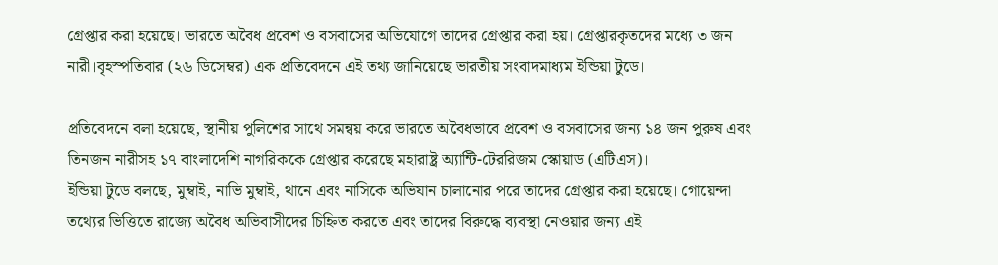গ্রেপ্তার করা হয়েছে। ভারতে অবৈধ প্রবেশ ও বসবাসের অভিযোগে তাদের গ্রেপ্তার করা হয়। গ্রেপ্তারকৃতদের মধ্যে ৩ জন নারী।বৃহস্পতিবার (২৬ ডিসেম্বর) এক প্রতিবেদনে এই তথ্য জানিয়েছে ভারতীয় সংবাদমাধ্যম ইন্ডিয়া টুডে।

প্রতিবেদনে বলা হয়েছে, স্থানীয় পুলিশের সাথে সমন্বয় করে ভারতে অবৈধভাবে প্রবেশ ও বসবাসের জন্য ১৪ জন পুরুষ এবং তিনজন নারীসহ ১৭ বাংলাদেশি নাগরিককে গ্রেপ্তার করেছে মহারাষ্ট্র অ্যান্টি-টেররিজম স্কোয়াড (এটিএস)।
ইন্ডিয়া টুডে বলছে, মুম্বাই, নাভি মুম্বাই, থানে এবং নাসিকে অভিযান চালানোর পরে তাদের গ্রেপ্তার করা হয়েছে। গোয়েন্দা তথ্যের ভিত্তিতে রাজ্যে অবৈধ অভিবাসীদের চিহ্নিত করতে এবং তাদের বিরুদ্ধে ব্যবস্থা নেওয়ার জন্য এই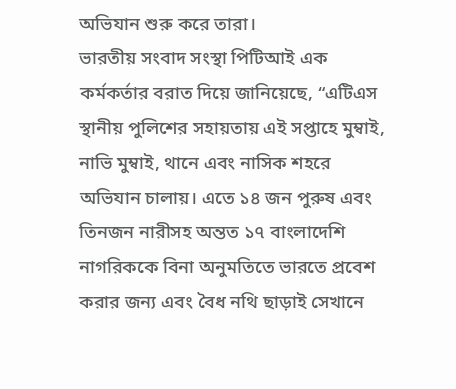অভিযান শুরু করে তারা।
ভারতীয় সংবাদ সংস্থা পিটিআই এক কর্মকর্তার বরাত দিয়ে জানিয়েছে, “এটিএস স্থানীয় পুলিশের সহায়তায় এই সপ্তাহে মুম্বাই, নাভি মুম্বাই, থানে এবং নাসিক শহরে অভিযান চালায়। এতে ১৪ জন পুরুষ এবং তিনজন নারীসহ অন্তত ১৭ বাংলাদেশি নাগরিককে বিনা অনুমতিতে ভারতে প্রবেশ করার জন্য এবং বৈধ নথি ছাড়াই সেখানে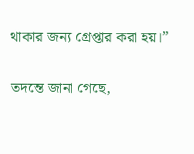থাকার জন্য গ্রেপ্তার করা হয়।”

তদন্তে জানা গেছে,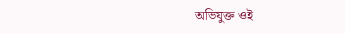অভিযুক্ত ওই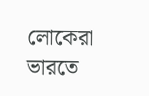লোকেরা ভারতে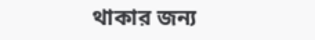থাকার জন্য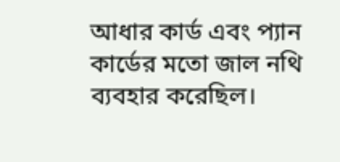আধার কার্ড এবং প্যান কার্ডের মতো জাল নথি ব্যবহার করেছিল।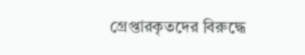গ্রেপ্তারকৃতদের বিরুদ্ধে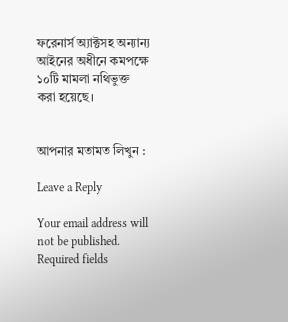ফরেনার্স অ্যাক্টসহ অন্যান্য আইনের অধীনে কমপক্ষে ১০টি মামলা নথিভুক্ত করা হয়েছে।


আপনার মতামত লিখুন :

Leave a Reply

Your email address will not be published. Required fields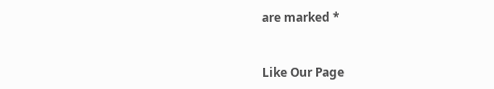are marked *


Like Our Page